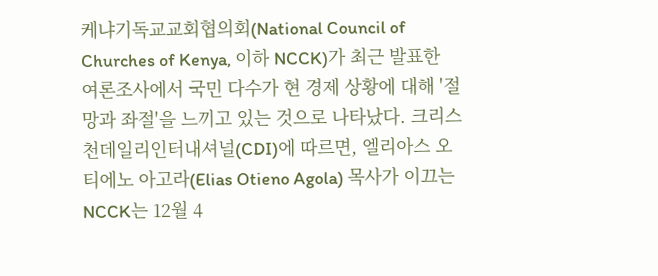케냐기독교교회협의회(National Council of Churches of Kenya, 이하 NCCK)가 최근 발표한 여론조사에서 국민 다수가 현 경제 상황에 대해 '절망과 좌절'을 느끼고 있는 것으로 나타났다. 크리스천데일리인터내셔널(CDI)에 따르면, 엘리아스 오티에노 아고라(Elias Otieno Agola) 목사가 이끄는 NCCK는 12월 4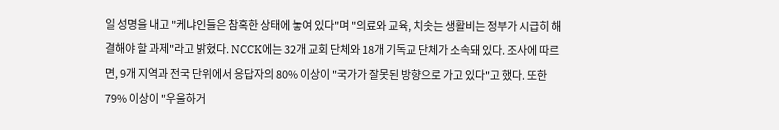일 성명을 내고 "케냐인들은 참혹한 상태에 놓여 있다"며 "의료와 교육, 치솟는 생활비는 정부가 시급히 해결해야 할 과제"라고 밝혔다. NCCK에는 32개 교회 단체와 18개 기독교 단체가 소속돼 있다. 조사에 따르면, 9개 지역과 전국 단위에서 응답자의 80% 이상이 "국가가 잘못된 방향으로 가고 있다"고 했다. 또한 79% 이상이 "우울하거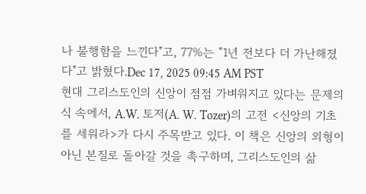나 불행함을 느낀다"고, 77%는 "1년 전보다 더 가난해졌다"고 밝혔다.Dec 17, 2025 09:45 AM PST
현대 그리스도인의 신앙이 점점 가벼워지고 있다는 문제의식 속에서, A.W. 토저(A. W. Tozer)의 고전 <신앙의 기초를 세워라>가 다시 주목받고 있다. 이 책은 신앙의 외형이 아닌 본질로 돌아갈 것을 촉구하며, 그리스도인의 삶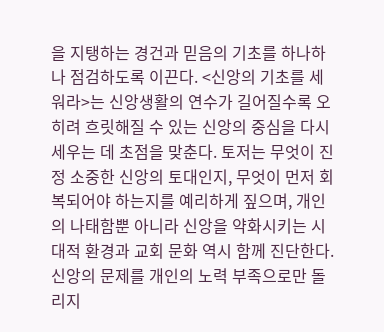을 지탱하는 경건과 믿음의 기초를 하나하나 점검하도록 이끈다. <신앙의 기초를 세워라>는 신앙생활의 연수가 길어질수록 오히려 흐릿해질 수 있는 신앙의 중심을 다시 세우는 데 초점을 맞춘다. 토저는 무엇이 진정 소중한 신앙의 토대인지, 무엇이 먼저 회복되어야 하는지를 예리하게 짚으며, 개인의 나태함뿐 아니라 신앙을 약화시키는 시대적 환경과 교회 문화 역시 함께 진단한다. 신앙의 문제를 개인의 노력 부족으로만 돌리지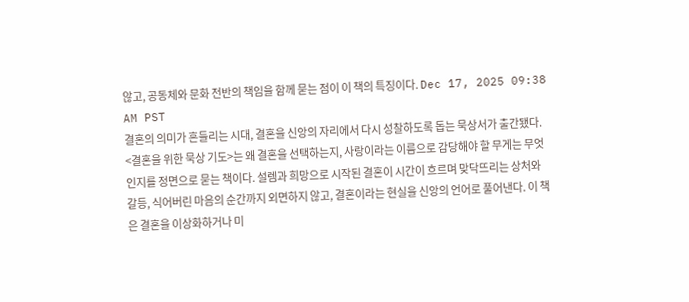않고, 공동체와 문화 전반의 책임을 함께 묻는 점이 이 책의 특징이다. Dec 17, 2025 09:38 AM PST
결혼의 의미가 흔들리는 시대, 결혼을 신앙의 자리에서 다시 성찰하도록 돕는 묵상서가 출간됐다. <결혼을 위한 묵상 기도>는 왜 결혼을 선택하는지, 사랑이라는 이름으로 감당해야 할 무게는 무엇인지를 정면으로 묻는 책이다. 설렘과 희망으로 시작된 결혼이 시간이 흐르며 맞닥뜨리는 상처와 갈등, 식어버린 마음의 순간까지 외면하지 않고, 결혼이라는 현실을 신앙의 언어로 풀어낸다. 이 책은 결혼을 이상화하거나 미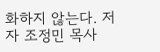화하지 않는다. 저자 조정민 목사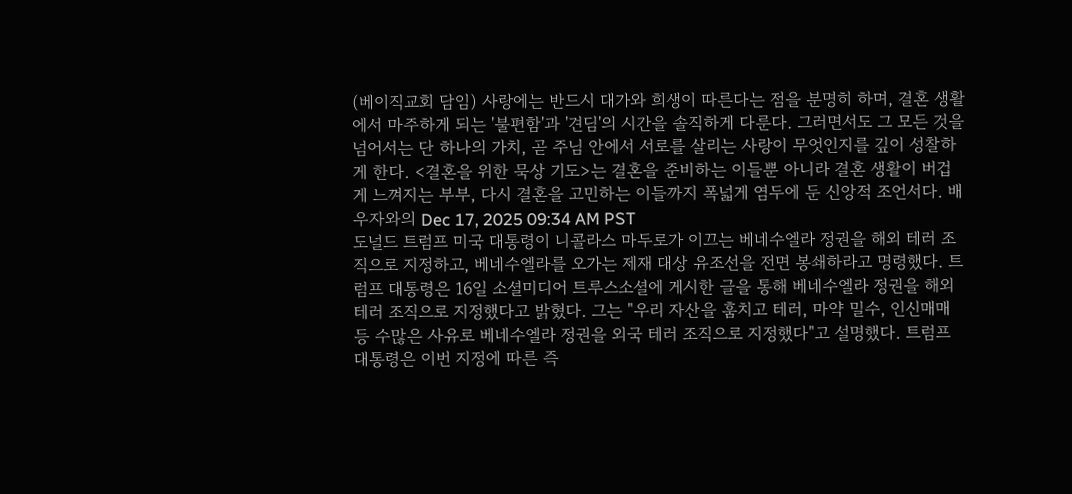(베이직교회 담임) 사랑에는 반드시 대가와 희생이 따른다는 점을 분명히 하며, 결혼 생활에서 마주하게 되는 '불편함'과 '견딤'의 시간을 솔직하게 다룬다. 그러면서도 그 모든 것을 넘어서는 단 하나의 가치, 곧 주님 안에서 서로를 살리는 사랑이 무엇인지를 깊이 성찰하게 한다. <결혼을 위한 묵상 기도>는 결혼을 준비하는 이들뿐 아니라 결혼 생활이 버겁게 느껴지는 부부, 다시 결혼을 고민하는 이들까지 폭넓게 염두에 둔 신앙적 조언서다. 배우자와의 Dec 17, 2025 09:34 AM PST
도널드 트럼프 미국 대통령이 니콜라스 마두로가 이끄는 베네수엘라 정권을 해외 테러 조직으로 지정하고, 베네수엘라를 오가는 제재 대상 유조선을 전면 봉쇄하라고 명령했다. 트럼프 대통령은 16일 소셜미디어 트루스소셜에 게시한 글을 통해 베네수엘라 정권을 해외 테러 조직으로 지정했다고 밝혔다. 그는 "우리 자산을 훔치고 테러, 마약 밀수, 인신매매 등 수많은 사유로 베네수엘라 정권을 외국 테러 조직으로 지정했다"고 설명했다. 트럼프 대통령은 이번 지정에 따른 즉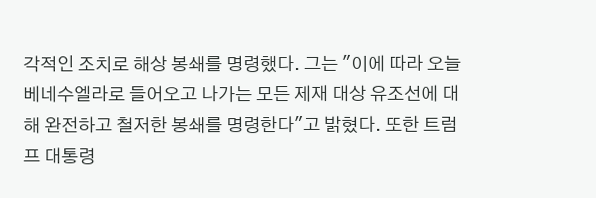각적인 조치로 해상 봉쇄를 명령했다. 그는 "이에 따라 오늘 베네수엘라로 들어오고 나가는 모든 제재 대상 유조선에 대해 완전하고 철저한 봉쇄를 명령한다"고 밝혔다. 또한 트럼프 대통령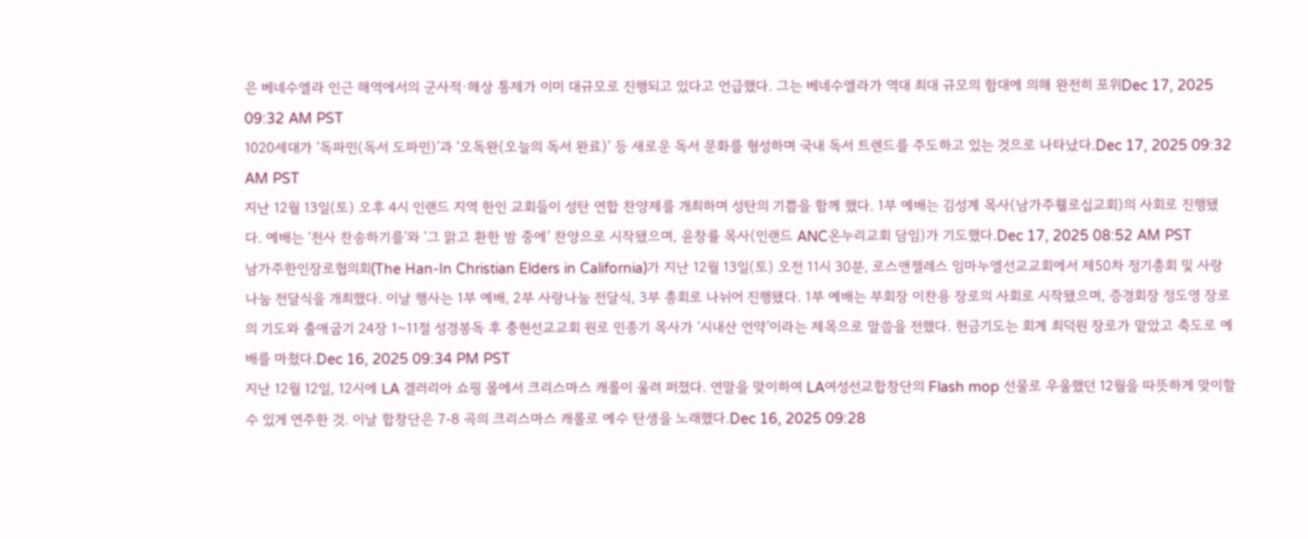은 베네수엘라 인근 해역에서의 군사적·해상 통제가 이미 대규모로 진행되고 있다고 언급했다. 그는 베네수엘라가 역대 최대 규모의 함대에 의해 완전히 포위Dec 17, 2025 09:32 AM PST
1020세대가 ‘독파민(독서 도파민)’과 ‘오독완(오늘의 독서 완료)’ 등 새로운 독서 문화를 형성하며 국내 독서 트렌드를 주도하고 있는 것으로 나타났다.Dec 17, 2025 09:32 AM PST
지난 12월 13일(토) 오후 4시 인랜드 지역 한인 교회들이 성탄 연합 찬양제를 개최하며 성탄의 기쁨을 함께 했다. 1부 예배는 김성계 목사(남가주휄로십교회)의 사회로 진행됐다. 예배는 ‘천사 찬송하기를’와 ‘그 맑고 환한 밤 중에’ 찬양으로 시작됐으며, 윤창률 목사(인랜드 ANC온누리교회 담임)가 기도했다.Dec 17, 2025 08:52 AM PST
남가주한인장로협의회(The Han-In Christian Elders in California)가 지난 12월 13일(토) 오전 11시 30분, 로스앤젤레스 임마누엘선교교회에서 제50차 정기총회 및 사랑나눔 전달식을 개최했다. 이날 행사는 1부 예배, 2부 사랑나눔 전달식, 3부 총회로 나뉘어 진행됐다. 1부 예배는 부회장 이찬용 장로의 사회로 시작됐으며, 증경회장 정도영 장로의 기도와 출애굽기 24장 1~11절 성경봉독 후 충현선교교회 원로 민종기 목사가 ‘시내산 언약’이라는 제목으로 말씀을 전했다. 헌금기도는 회계 최덕원 장로가 맡았고 축도로 예배를 마쳤다.Dec 16, 2025 09:34 PM PST
지난 12월 12일, 12시에 LA 겔러리아 쇼핑 몰에서 크리스마스 캐롤이 울려 퍼졌다. 연말을 맞이하여 LA여성선교합창단의 Flash mop 선물로 우울했던 12월을 따뜻하게 맞이할 수 있게 연주한 것. 이날 합창단은 7-8 곡의 크리스마스 캐롤로 예수 탄생을 노래했다.Dec 16, 2025 09:28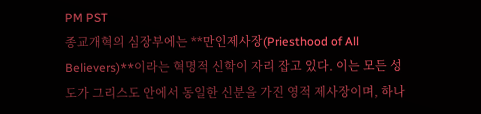PM PST
종교개혁의 심장부에는 **만인제사장(Priesthood of All Believers)**이라는 혁명적 신학이 자리 잡고 있다. 이는 모든 성도가 그리스도 안에서 동일한 신분을 가진 영적 제사장이며, 하나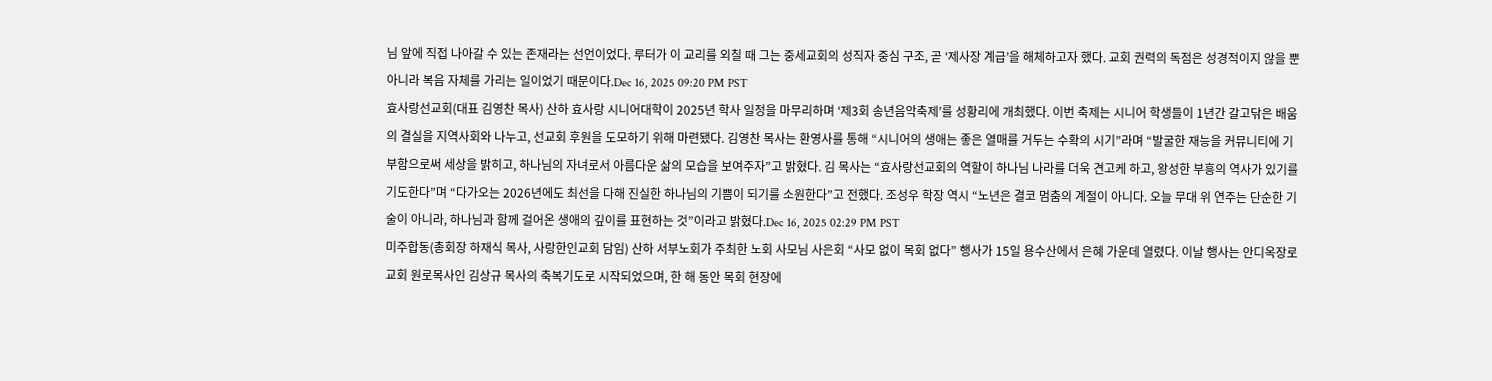님 앞에 직접 나아갈 수 있는 존재라는 선언이었다. 루터가 이 교리를 외칠 때 그는 중세교회의 성직자 중심 구조, 곧 ‘제사장 계급’을 해체하고자 했다. 교회 권력의 독점은 성경적이지 않을 뿐 아니라 복음 자체를 가리는 일이었기 때문이다.Dec 16, 2025 09:20 PM PST
효사랑선교회(대표 김영찬 목사) 산하 효사랑 시니어대학이 2025년 학사 일정을 마무리하며 ‘제3회 송년음악축제’를 성황리에 개최했다. 이번 축제는 시니어 학생들이 1년간 갈고닦은 배움의 결실을 지역사회와 나누고, 선교회 후원을 도모하기 위해 마련됐다. 김영찬 목사는 환영사를 통해 “시니어의 생애는 좋은 열매를 거두는 수확의 시기”라며 “발굴한 재능을 커뮤니티에 기부함으로써 세상을 밝히고, 하나님의 자녀로서 아름다운 삶의 모습을 보여주자”고 밝혔다. 김 목사는 “효사랑선교회의 역할이 하나님 나라를 더욱 견고케 하고, 왕성한 부흥의 역사가 있기를 기도한다”며 “다가오는 2026년에도 최선을 다해 진실한 하나님의 기쁨이 되기를 소원한다”고 전했다. 조성우 학장 역시 “노년은 결코 멈춤의 계절이 아니다. 오늘 무대 위 연주는 단순한 기술이 아니라, 하나님과 함께 걸어온 생애의 깊이를 표현하는 것”이라고 밝혔다.Dec 16, 2025 02:29 PM PST
미주합동(총회장 하재식 목사, 사랑한인교회 담임) 산하 서부노회가 주최한 노회 사모님 사은회 “사모 없이 목회 없다” 행사가 15일 용수산에서 은혜 가운데 열렸다. 이날 행사는 안디옥장로교회 원로목사인 김상규 목사의 축복기도로 시작되었으며, 한 해 동안 목회 현장에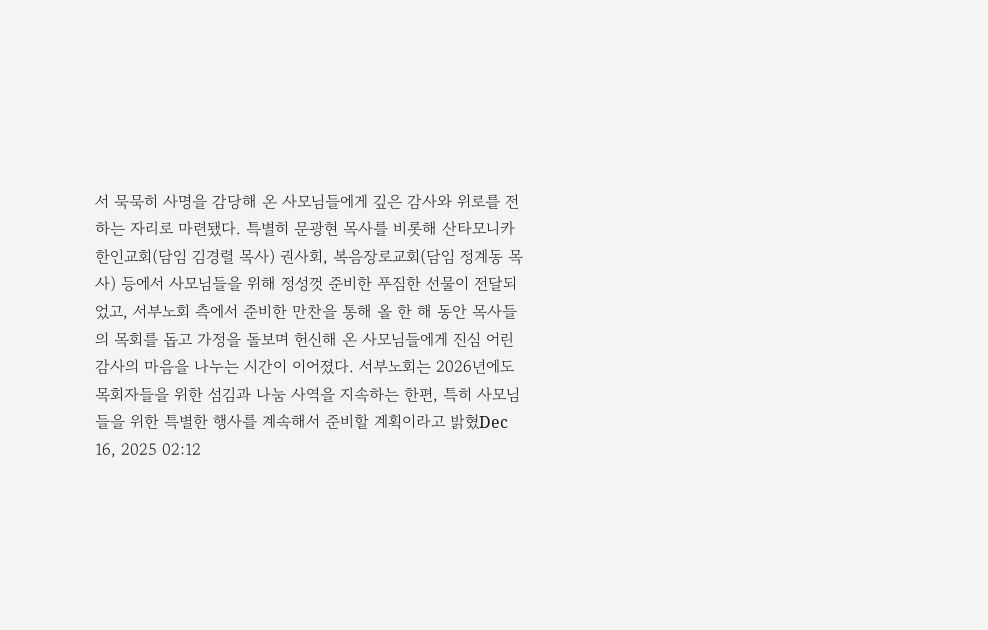서 묵묵히 사명을 감당해 온 사모님들에게 깊은 감사와 위로를 전하는 자리로 마련됐다. 특별히 문광현 목사를 비롯해 산타모니카한인교회(담임 김경렬 목사) 권사회, 복음장로교회(담임 정계동 목사) 등에서 사모님들을 위해 정성껏 준비한 푸짐한 선물이 전달되었고, 서부노회 측에서 준비한 만찬을 통해 올 한 해 동안 목사들의 목회를 돕고 가정을 돌보며 헌신해 온 사모님들에게 진심 어린 감사의 마음을 나누는 시간이 이어졌다. 서부노회는 2026년에도 목회자들을 위한 섬김과 나눔 사역을 지속하는 한편, 특히 사모님들을 위한 특별한 행사를 계속해서 준비할 계획이라고 밝혔Dec 16, 2025 02:12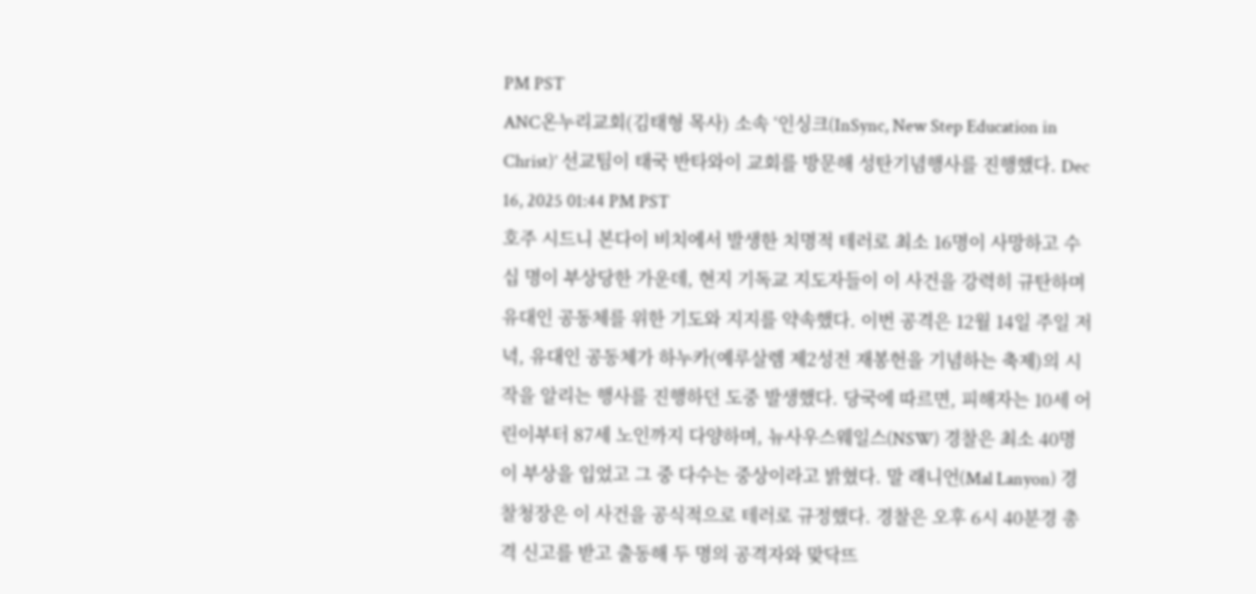PM PST
ANC온누리교회(김태형 목사) 소속 ‘인싱크(InSync, New Step Education in Christ)’ 선교팀이 태국 반타와이 교회를 방문해 성탄기념행사를 진행했다. Dec 16, 2025 01:44 PM PST
호주 시드니 본다이 비치에서 발생한 치명적 테러로 최소 16명이 사망하고 수십 명이 부상당한 가운데, 현지 기독교 지도자들이 이 사건을 강력히 규탄하며 유대인 공동체를 위한 기도와 지지를 약속했다. 이번 공격은 12월 14일 주일 저녁, 유대인 공동체가 하누카(예루살렘 제2성전 재봉헌을 기념하는 축제)의 시작을 알리는 행사를 진행하던 도중 발생했다. 당국에 따르면, 피해자는 10세 어린이부터 87세 노인까지 다양하며, 뉴사우스웨일스(NSW) 경찰은 최소 40명이 부상을 입었고 그 중 다수는 중상이라고 밝혔다. 말 래니언(Mal Lanyon) 경찰청장은 이 사건을 공식적으로 테러로 규정했다. 경찰은 오후 6시 40분경 총격 신고를 받고 출동해 두 명의 공격자와 맞닥뜨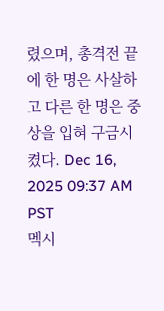렸으며, 총격전 끝에 한 명은 사살하고 다른 한 명은 중상을 입혀 구금시켰다. Dec 16, 2025 09:37 AM PST
멕시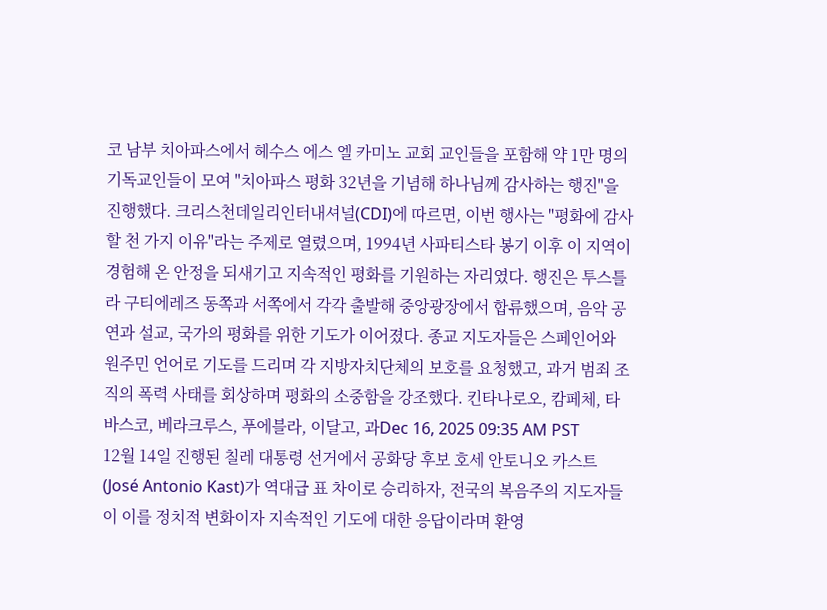코 남부 치아파스에서 헤수스 에스 엘 카미노 교회 교인들을 포함해 약 1만 명의 기독교인들이 모여 "치아파스 평화 32년을 기념해 하나님께 감사하는 행진"을 진행했다. 크리스천데일리인터내셔널(CDI)에 따르면, 이번 행사는 "평화에 감사할 천 가지 이유"라는 주제로 열렸으며, 1994년 사파티스타 봉기 이후 이 지역이 경험해 온 안정을 되새기고 지속적인 평화를 기원하는 자리였다. 행진은 투스틀라 구티에레즈 동쪽과 서쪽에서 각각 출발해 중앙광장에서 합류했으며, 음악 공연과 설교, 국가의 평화를 위한 기도가 이어졌다. 종교 지도자들은 스페인어와 원주민 언어로 기도를 드리며 각 지방자치단체의 보호를 요청했고, 과거 범죄 조직의 폭력 사태를 회상하며 평화의 소중함을 강조했다. 킨타나로오, 캄페체, 타바스코, 베라크루스, 푸에블라, 이달고, 과Dec 16, 2025 09:35 AM PST
12월 14일 진행된 칠레 대통령 선거에서 공화당 후보 호세 안토니오 카스트(José Antonio Kast)가 역대급 표 차이로 승리하자, 전국의 복음주의 지도자들이 이를 정치적 변화이자 지속적인 기도에 대한 응답이라며 환영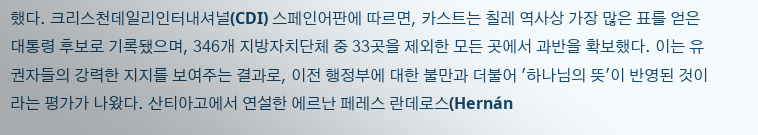했다. 크리스천데일리인터내셔널(CDI) 스페인어판에 따르면, 카스트는 칠레 역사상 가장 많은 표를 얻은 대통령 후보로 기록됐으며, 346개 지방자치단체 중 33곳을 제외한 모든 곳에서 과반을 확보했다. 이는 유권자들의 강력한 지지를 보여주는 결과로, 이전 행정부에 대한 불만과 더불어 '하나님의 뜻'이 반영된 것이라는 평가가 나왔다. 산티아고에서 연설한 에르난 페레스 란데로스(Hernán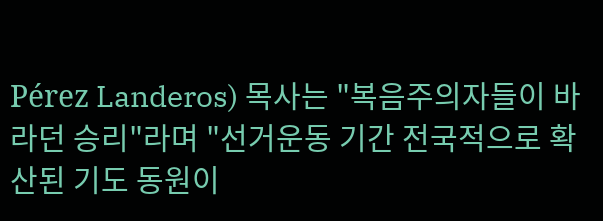Pérez Landeros) 목사는 "복음주의자들이 바라던 승리"라며 "선거운동 기간 전국적으로 확산된 기도 동원이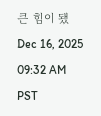큰 힘이 됐Dec 16, 2025 09:32 AM PST